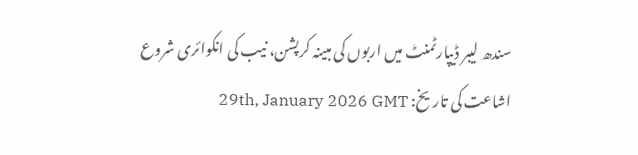سندھ لیبر ڈیپارٹمنٹ میں اربوں کی مبینہ کرپشن، نیب کی انکوائری شروع
اشاعت کی تاریخ: 29th, January 2026 GMT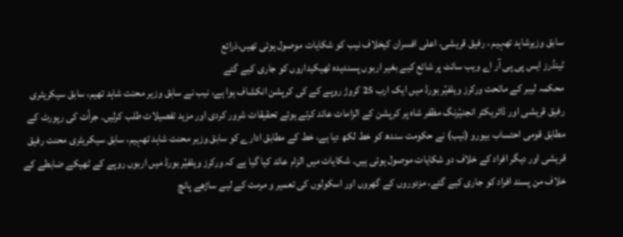سابق وزیرشاہد تھہیم ، رفیق قریشی، اعلی افسران کیخلاف نیب کو شکایات موصول ہوئی تھیں،ذرائع
ٹینڈرز ایس پی پی آر اے ویب سائٹ پر شائع کیے بغیر اربوں پسندیدہ ٹھیکیداروں کو جاری کیے گئے
محکمہ لیبر کے ماتحت ورکرز ویلفیٔر بورڈ میں ایک ارب 25 کروڑ روپے کے کی کرپشن انکشاف ہوا ہے، نیب نے سابق وزیر محنت شاہد تھیم، سابق سیکریٹری رفیق قریشی اور ڈائریکٹر انجنیٔرنگ مظفر شاہ پر کرپشن کے الزامات عائد کرتے ہوئے تحقیقات شرور کردی اور مزید تفصیلات طلب کرلیں۔ جرأت کی رپورٹ کے مطابق قومی احتساب بیورو (نیب) نے حکومت سندھ کو خط لکھ دیا ہے، خط کے مطابق ادارے کو سابق وزیر محنت شاہد تھہیم، سابق سیکریٹری محنت رفیق قریشی اور دیگر افراد کے خلاف دو شکایات موصول ہوئی ہیں۔ شکایات میں الزام عائد کیا گیا ہے کہ ورکرز ویلفیٔر بورڈ میں اربوں روپے کے ٹھیکے ضابطے کے خلاف من پسند افراد کو جاری کیے گئے، مزدوروں کے گھروں اور اسکولوں کی تعمیر و مرمت کے لیے ساڑھے پانچ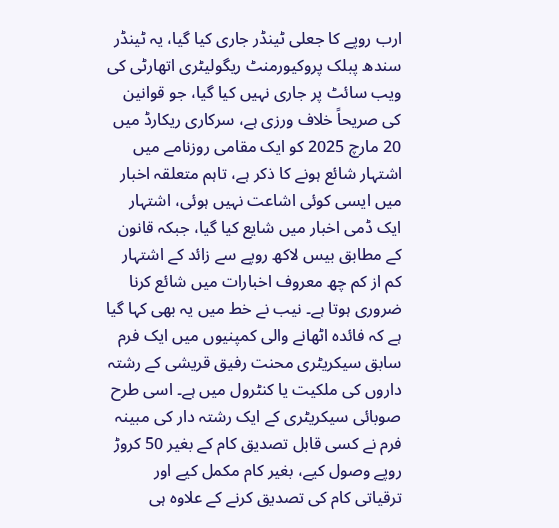ارب روپے کا جعلی ٹینڈر جاری کیا گیا، یہ ٹینڈر سندھ پبلک پروکیورمنٹ ریگولیٹری اتھارٹی کی ویب سائٹ پر جاری نہیں کیا گیا، جو قوانین کی صریحاً خلاف ورزی ہے، سرکاری ریکارڈ میں 20 مارچ 2025 کو ایک مقامی روزنامے میں اشتہار شائع ہونے کا ذکر ہے، تاہم متعلقہ اخبار میں ایسی کوئی اشاعت نہیں ہوئی، اشتہار ایک ڈمی اخبار میں شایع کیا گیا، جبکہ قانون کے مطابق بیس لاکھ روپے سے زائد کے اشتہار کم از کم چھ معروف اخبارات میں شائع کرنا ضروری ہوتا ہے۔ نیب نے خط میں یہ بھی کہا گیا ہے کہ فائدہ اٹھانے والی کمپنیوں میں ایک فرم سابق سیکریٹری محنت رفیق قریشی کے رشتہ داروں کی ملکیت یا کنٹرول میں ہے۔ اسی طرح صوبائی سیکریٹری کے ایک رشتہ دار کی مبینہ فرم نے کسی قابل تصدیق کام کے بغیر 50 کروڑ روپے وصول کیے، بغیر کام مکمل کیے اور ترقیاتی کام کی تصدیق کرنے کے علاوہ ہی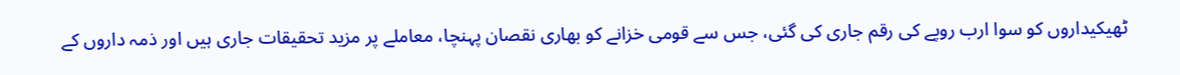ٹھیکیداروں کو سوا ارب روپے کی رقم جاری کی گئی، جس سے قومی خزانے کو بھاری نقصان پہنچا، معاملے پر مزید تحقیقات جاری ہیں اور ذمہ داروں کے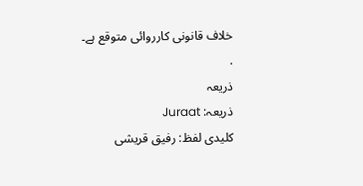خلاف قانونی کارروائی متوقع ہے۔
.
ذریعہ
ذریعہ: Juraat
کلیدی لفظ: رفیق قریشی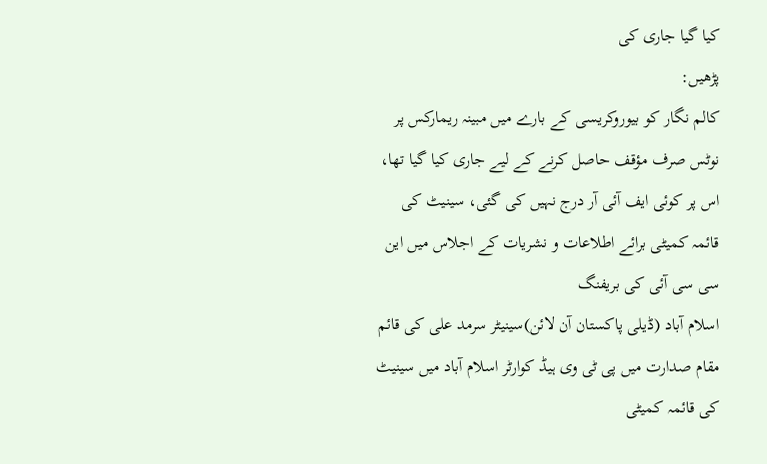کیا گیا جاری کی
پڑھیں:
کالم نگار کو بیوروکریسی کے بارے میں مبینہ ریمارکس پر نوٹس صرف مؤقف حاصل کرنے کے لیے جاری کیا گیا تھا، اس پر کوئی ایف آئی آر درج نہیں کی گئی، سینیٹ کی قائمہ کمیٹی برائے اطلاعات و نشریات کے اجلاس میں این سی سی آئی کی بریفنگ
اسلام آباد (ڈیلی پاکستان آن لائن)سینیٹر سرمد علی کی قائم مقام صدارت میں پی ٹی وی ہیڈ کوارٹر اسلام آباد میں سینیٹ کی قائمہ کمیٹی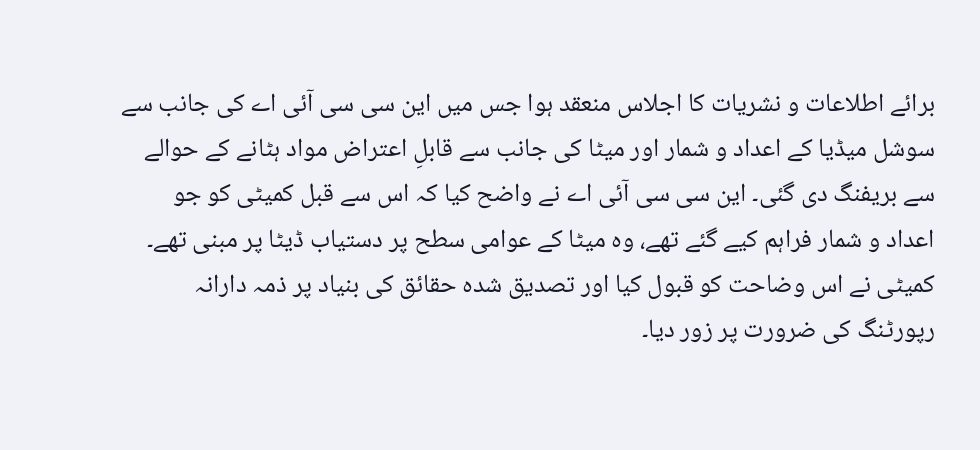برائے اطلاعات و نشریات کا اجلاس منعقد ہوا جس میں این سی سی آئی اے کی جانب سے سوشل میڈیا کے اعداد و شمار اور میٹا کی جانب سے قابلِ اعتراض مواد ہٹانے کے حوالے سے بریفنگ دی گئی۔ این سی سی آئی اے نے واضح کیا کہ اس سے قبل کمیٹی کو جو اعداد و شمار فراہم کیے گئے تھے، وہ میٹا کے عوامی سطح پر دستیاب ڈیٹا پر مبنی تھے۔ کمیٹی نے اس وضاحت کو قبول کیا اور تصدیق شدہ حقائق کی بنیاد پر ذمہ دارانہ رپورٹنگ کی ضرورت پر زور دیا۔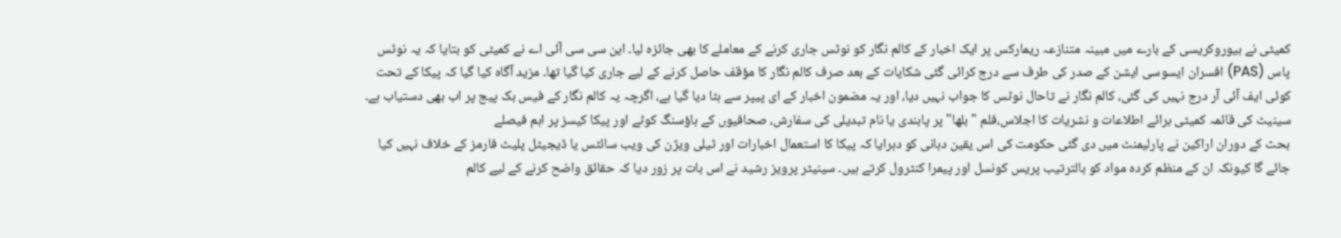کمیٹی نے بیوروکریسی کے بارے میں مبینہ متنازعہ ریمارکس پر ایک اخبار کے کالم نگار کو نوٹس جاری کرنے کے معاملے کا بھی جائزہ لیا۔ این سی سی آئی اے نے کمیٹی کو بتایا کہ یہ نوٹس پاس (PAS) افسران ایسوسی ایشن کے صدر کی طرف سے درج کرائی گئی شکایات کے بعد صرف کالم نگار کا مؤقف حاصل کرنے کے لیے جاری کیا گیا تھا۔ مزید آگاہ کیا گیا کہ پیکا کے تحت کوئی ایف آئی آر درج نہیں کی گئی، کالم نگار نے تاحال نوٹس کا جواب نہیں دیا، اور یہ مضمون اخبار کے ای پیپر سے ہٹا دیا گیا ہے، اگرچہ یہ کالم نگار کے فیس بک پیج پر اب بھی دستیاب ہے۔
سینیٹ کی قائمہ کمیٹی برائے اطلاعات و نشریات کا اجلاس،فلم "بلھا" پر پابندی یا نام تبدیلی کی سفارش، صحافیوں کے ہاؤسنگ کوٹے اور پیکا کیسز پر اہم فیصلے
بحث کے دوران اراکین نے پارلیمنٹ میں دی گئی حکومت کی اس یقین دہانی کو دہرایا کہ پیکا کا استعمال اخبارات اور ٹیلی ویژن کی ویب سائٹس یا ڈیجیٹل پلیٹ فارمز کے خلاف نہیں کیا جائے گا کیونکہ ان کے منظم کردہ مواد کو بالترتیب پریس کونسل اور پیمرا کنٹرول کرتے ہیں۔ سینیٹر پرویز رشید نے اس بات پر زور دیا کہ حقائق واضح کرنے کے لیے کالم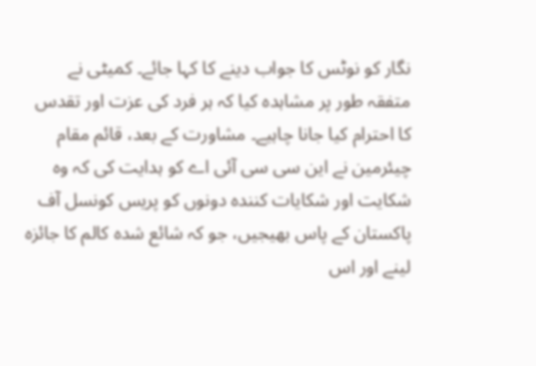نگار کو نوٹس کا جواب دینے کا کہا جائے۔ کمیٹی نے متفقہ طور پر مشاہدہ کیا کہ ہر فرد کی عزت اور تقدس کا احترام کیا جانا چاہیے۔ مشاورت کے بعد، قائم مقام چیئرمین نے این سی سی آئی اے کو ہدایت کی کہ وہ شکایت اور شکایات کنندہ دونوں کو پریس کونسل آف پاکستان کے پاس بھیجیں، جو کہ شائع شدہ کالم کا جائزہ لینے اور اس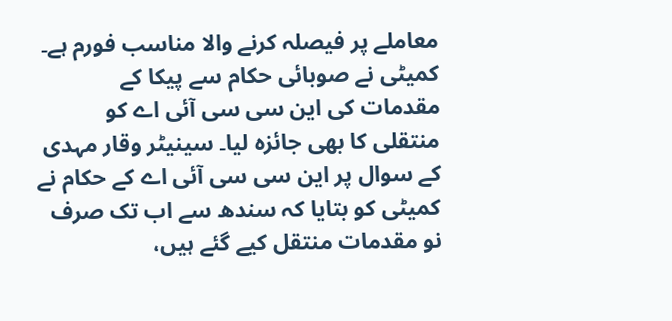معاملے پر فیصلہ کرنے والا مناسب فورم ہے۔
کمیٹی نے صوبائی حکام سے پیکا کے مقدمات کی این سی سی آئی اے کو منتقلی کا بھی جائزہ لیا۔ سینیٹر وقار مہدی کے سوال پر این سی سی آئی اے کے حکام نے کمیٹی کو بتایا کہ سندھ سے اب تک صرف نو مقدمات منتقل کیے گئے ہیں،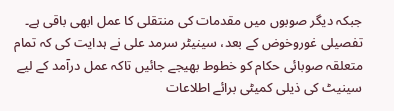جبکہ دیگر صوبوں میں مقدمات کی منتقلی کا عمل ابھی باقی ہے۔ تفصیلی غوروخوض کے بعد، سینیٹر سرمد علی نے ہدایت کی کہ تمام متعلقہ صوبائی حکام کو خطوط بھیجے جائیں تاکہ عمل درآمد کے لیے سینیٹ کی ذیلی کمیٹی برائے اطلاعات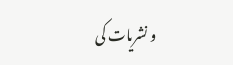و نشریات کی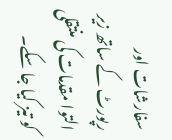سفارشات اور رپورٹ کے ساتھ زیر التوا مقدمات کی منتقلی کو تیز کیا جا سکے۔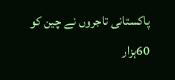پاکستانی تاجروں نے چین کو 60ہزار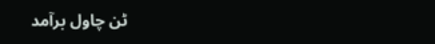ٹن چاول برآمد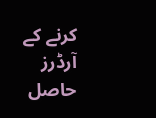کرنے کے آرڈرز حاصل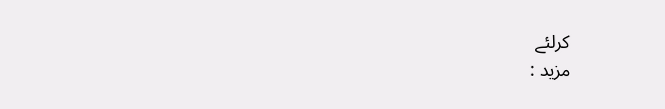کرلئے
مزید :